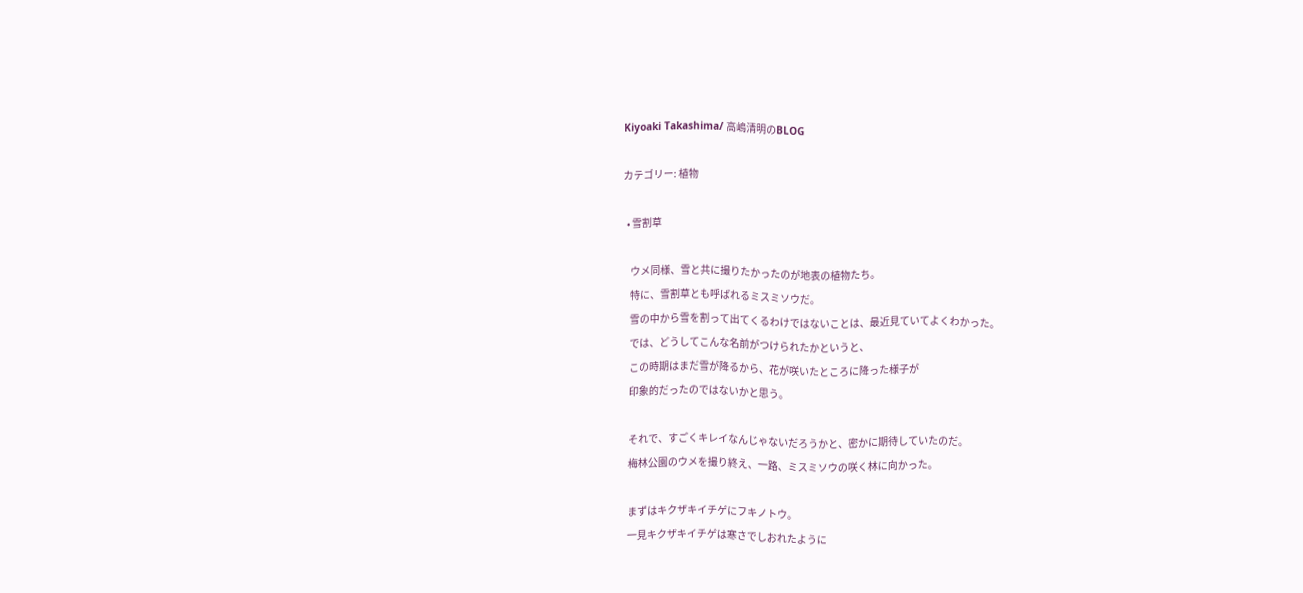Kiyoaki Takashima/ 高嶋清明のBLOG

カテゴリー: 植物

  • 雪割草

    ウメ同様、雪と共に撮りたかったのが地表の植物たち。
    特に、雪割草とも呼ばれるミスミソウだ。
    雪の中から雪を割って出てくるわけではないことは、最近見ていてよくわかった。
    では、どうしてこんな名前がつけられたかというと、
    この時期はまだ雪が降るから、花が咲いたところに降った様子が
    印象的だったのではないかと思う。

    それで、すごくキレイなんじゃないだろうかと、密かに期待していたのだ。
    梅林公園のウメを撮り終え、一路、ミスミソウの咲く林に向かった。

    まずはキクザキイチゲにフキノトウ。
    一見キクザキイチゲは寒さでしおれたように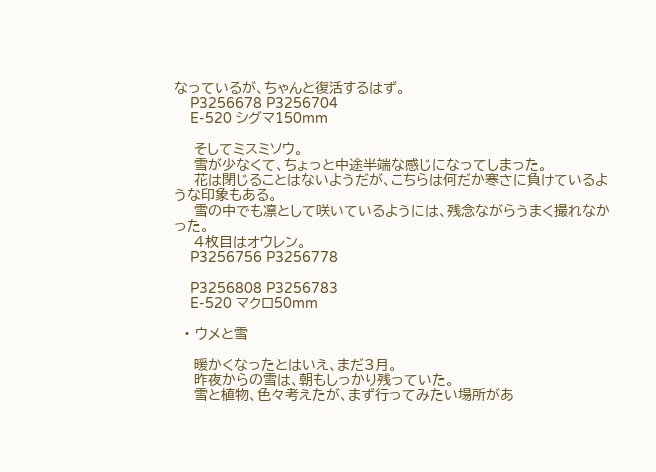なっているが、ちゃんと復活するはず。
    P3256678 P3256704
    E-520 シグマ150mm

    そしてミスミソウ。
    雪が少なくて、ちょっと中途半端な感じになってしまった。
    花は閉じることはないようだが、こちらは何だか寒さに負けているような印象もある。
    雪の中でも凛として咲いているようには、残念ながらうまく撮れなかった。
    4枚目はオウレン。
    P3256756 P3256778

    P3256808 P3256783
    E-520 マクロ50mm

  • ウメと雪

    暖かくなったとはいえ、まだ3月。
    昨夜からの雪は、朝もしっかり残っていた。
    雪と植物、色々考えたが、まず行ってみたい場所があ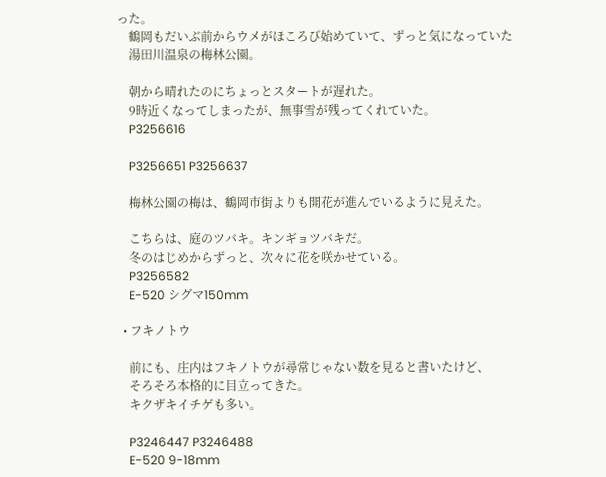った。
    鶴岡もだいぶ前からウメがほころび始めていて、ずっと気になっていた
    湯田川温泉の梅林公園。

    朝から晴れたのにちょっとスタートが遅れた。
    9時近くなってしまったが、無事雪が残ってくれていた。
    P3256616

    P3256651 P3256637

    梅林公園の梅は、鶴岡市街よりも開花が進んでいるように見えた。

    こちらは、庭のツバキ。キンギョツバキだ。
    冬のはじめからずっと、次々に花を咲かせている。
    P3256582
    E-520 シグマ150mm

  • フキノトウ

    前にも、庄内はフキノトウが尋常じゃない数を見ると書いたけど、
    そろそろ本格的に目立ってきた。
    キクザキイチゲも多い。

    P3246447 P3246488
    E-520 9-18mm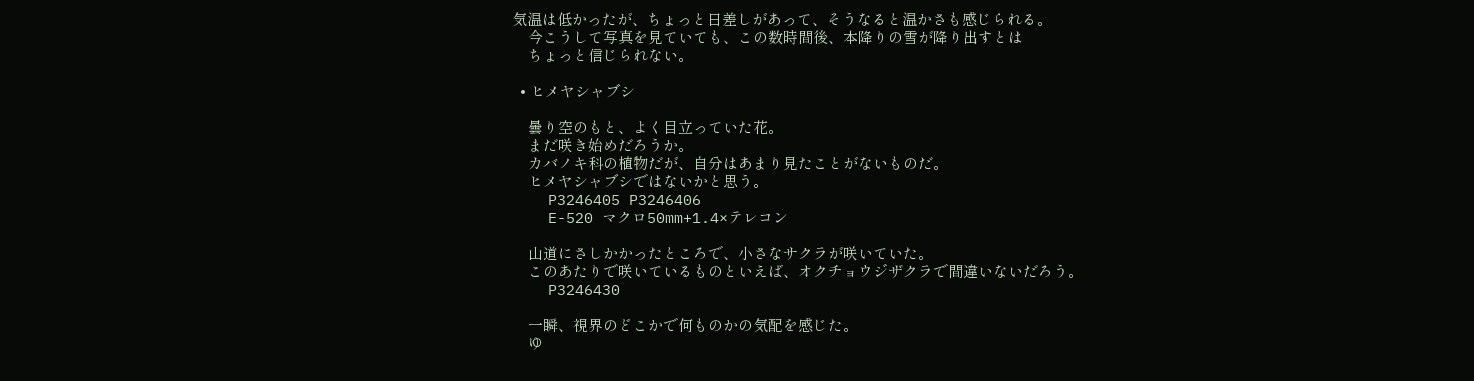気温は低かったが、ちょっと日差しがあって、そうなると温かさも感じられる。
    今こうして写真を見ていても、この数時間後、本降りの雪が降り出すとは
    ちょっと信じられない。

  • ヒメヤシャブシ

    曇り空のもと、よく目立っていた花。
    まだ咲き始めだろうか。
    カバノキ科の植物だが、自分はあまり見たことがないものだ。
    ヒメヤシャブシではないかと思う。
    P3246405 P3246406
    E-520 マクロ50mm+1.4×テレコン

    山道にさしかかったところで、小さなサクラが咲いていた。
    このあたりで咲いているものといえば、オクチョウジザクラで間違いないだろう。
    P3246430

    一瞬、視界のどこかで何ものかの気配を感じた。
    ゆ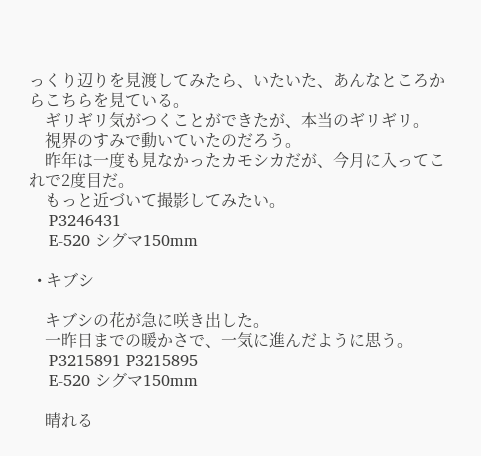っくり辺りを見渡してみたら、いたいた、あんなところからこちらを見ている。
    ギリギリ気がつくことができたが、本当のギリギリ。
    視界のすみで動いていたのだろう。
    昨年は一度も見なかったカモシカだが、今月に入ってこれで2度目だ。
    もっと近づいて撮影してみたい。
    P3246431
    E-520 シグマ150mm

  • キブシ

    キブシの花が急に咲き出した。
    一昨日までの暖かさで、一気に進んだように思う。
    P3215891 P3215895
    E-520 シグマ150mm

    晴れる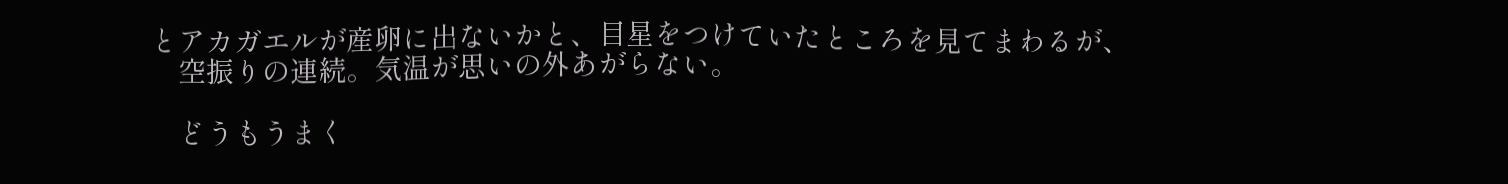とアカガエルが産卵に出ないかと、目星をつけていたところを見てまわるが、
    空振りの連続。気温が思いの外あがらない。

    どうもうまく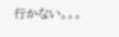行かない。。。